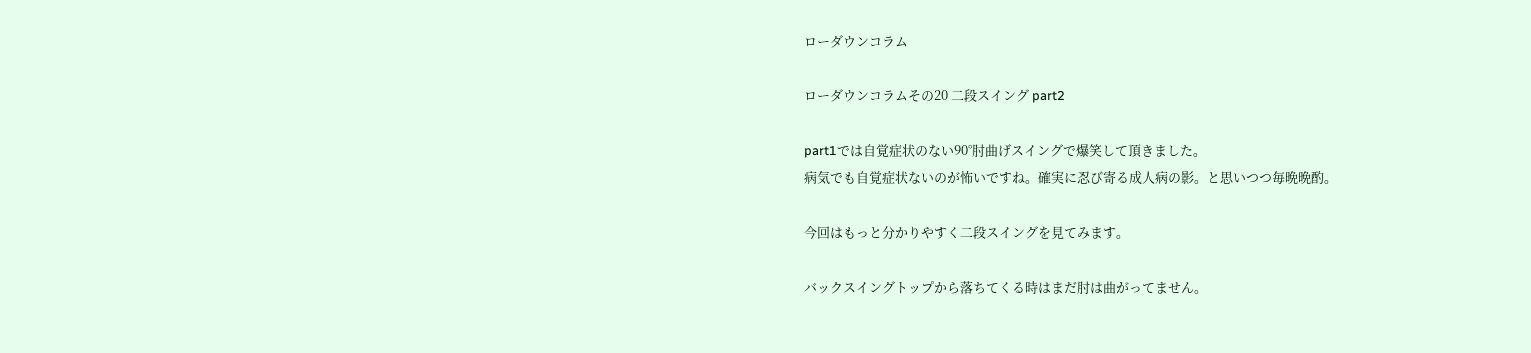ローダウンコラム

ローダウンコラムその20 二段スイング part2

part1では自覚症状のない90°肘曲げスイングで爆笑して頂きました。
病気でも自覚症状ないのが怖いですね。確実に忍び寄る成人病の影。と思いつつ毎晩晩酌。

今回はもっと分かりやすく二段スイングを見てみます。

バックスイングトップから落ちてくる時はまだ肘は曲がってません。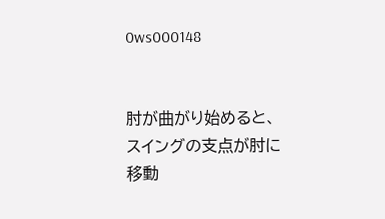0ws000148


肘が曲がり始めると、スイングの支点が肘に移動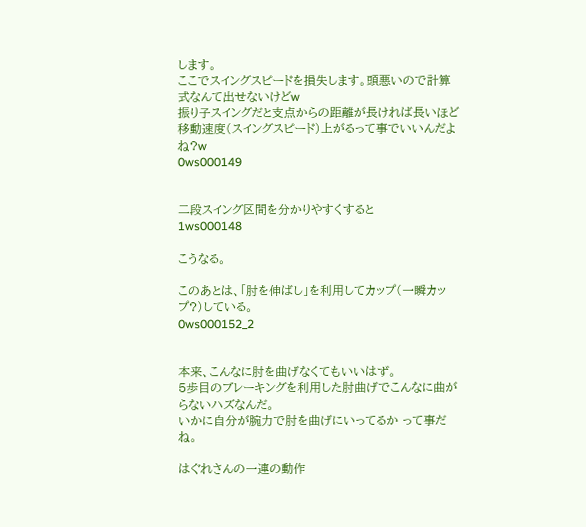します。
ここでスイングスピードを損失します。頭悪いので計算式なんて出せないけどw
振り子スイングだと支点からの距離が長ければ長いほど移動速度(スイングスピード)上がるって事でいいんだよね?w
0ws000149


二段スイング区間を分かりやすくすると
1ws000148

こうなる。

このあとは、「肘を伸ばし」を利用してカップ(一瞬カップ?)している。
0ws000152_2


本来、こんなに肘を曲げなくてもいいはず。
5歩目のブレーキングを利用した肘曲げでこんなに曲がらないハズなんだ。
いかに自分が腕力で肘を曲げにいってるか って事だね。

はぐれさんの一連の動作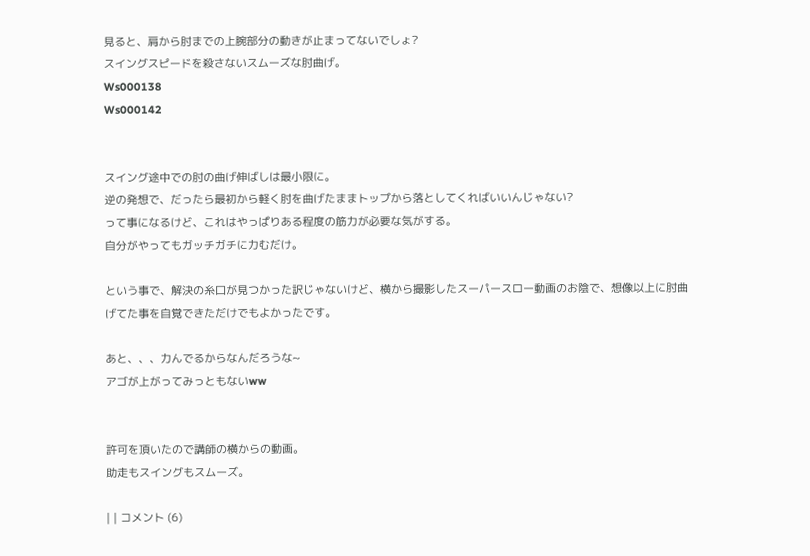見ると、肩から肘までの上腕部分の動きが止まってないでしょ?
スイングスピードを殺さないスムーズな肘曲げ。
Ws000138
Ws000142


スイング途中での肘の曲げ伸ばしは最小限に。
逆の発想で、だったら最初から軽く肘を曲げたままトップから落としてくればいいんじゃない?
って事になるけど、これはやっぱりある程度の筋力が必要な気がする。
自分がやってもガッチガチに力むだけ。

という事で、解決の糸口が見つかった訳じゃないけど、横から撮影したスーパースロー動画のお陰で、想像以上に肘曲げてた事を自覚できただけでもよかったです。

あと、、、力んでるからなんだろうな~
アゴが上がってみっともないww


許可を頂いたので講師の横からの動画。
助走もスイングもスムーズ。

| | コメント (6)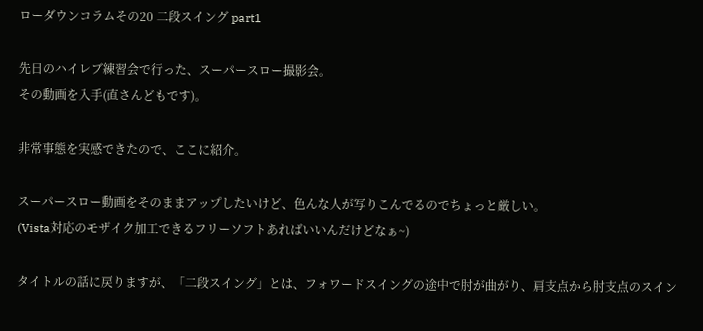ローダウンコラムその20 二段スイング part1

先日のハイレブ練習会で行った、スーパースロー撮影会。
その動画を入手(直さんどもです)。

非常事態を実感できたので、ここに紹介。

スーパースロー動画をそのままアップしたいけど、色んな人が写りこんでるのでちょっと厳しい。
(Vista対応のモザイク加工できるフリーソフトあればいいんだけどなぁ~)

タイトルの話に戻りますが、「二段スイング」とは、フォワードスイングの途中で肘が曲がり、肩支点から肘支点のスイン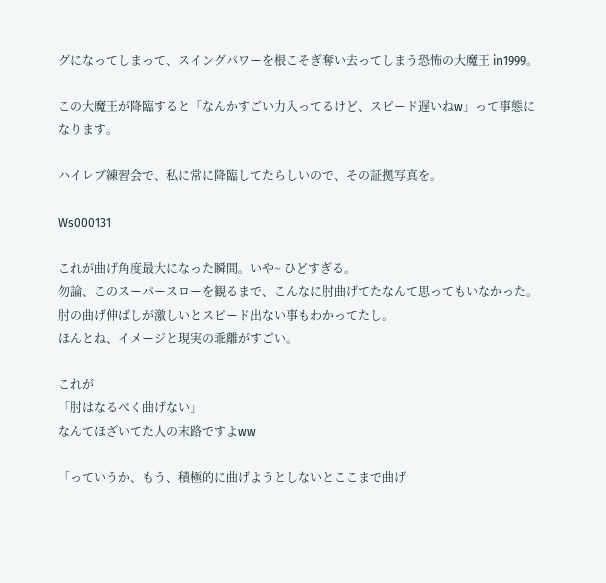グになってしまって、スイングパワーを根こそぎ奪い去ってしまう恐怖の大魔王 in1999。

この大魔王が降臨すると「なんかすごい力入ってるけど、スピード遅いねw」って事態になります。

ハイレブ練習会で、私に常に降臨してたらしいので、その証拠写真を。

Ws000131

これが曲げ角度最大になった瞬間。いや~ ひどすぎる。
勿論、このスーパースローを観るまで、こんなに肘曲げてたなんて思ってもいなかった。
肘の曲げ伸ばしが激しいとスピード出ない事もわかってたし。
ほんとね、イメージと現実の乖離がすごい。

これが
「肘はなるべく曲げない」
なんてほざいてた人の末路ですよww

「っていうか、もう、積極的に曲げようとしないとここまで曲げ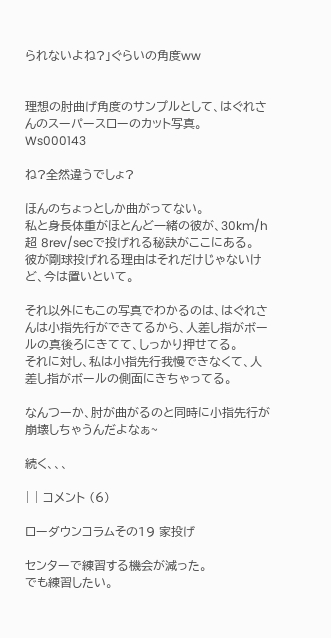られないよね?」ぐらいの角度ww


理想の肘曲げ角度のサンプルとして、はぐれさんのスーパースローのカット写真。
Ws000143

ね?全然違うでしょ?

ほんのちょっとしか曲がってない。
私と身長体重がほとんど一緒の彼が、30km/h超 8rev/secで投げれる秘訣がここにある。
彼が剛球投げれる理由はそれだけじゃないけど、今は置いといて。

それ以外にもこの写真でわかるのは、はぐれさんは小指先行ができてるから、人差し指がボールの真後ろにきてて、しっかり押せてる。
それに対し、私は小指先行我慢できなくて、人差し指がボールの側面にきちゃってる。

なんつーか、肘が曲がるのと同時に小指先行が崩壊しちゃうんだよなぁ~

続く、、、

| | コメント (6)

ローダウンコラムその19 家投げ

センターで練習する機会が減った。
でも練習したい。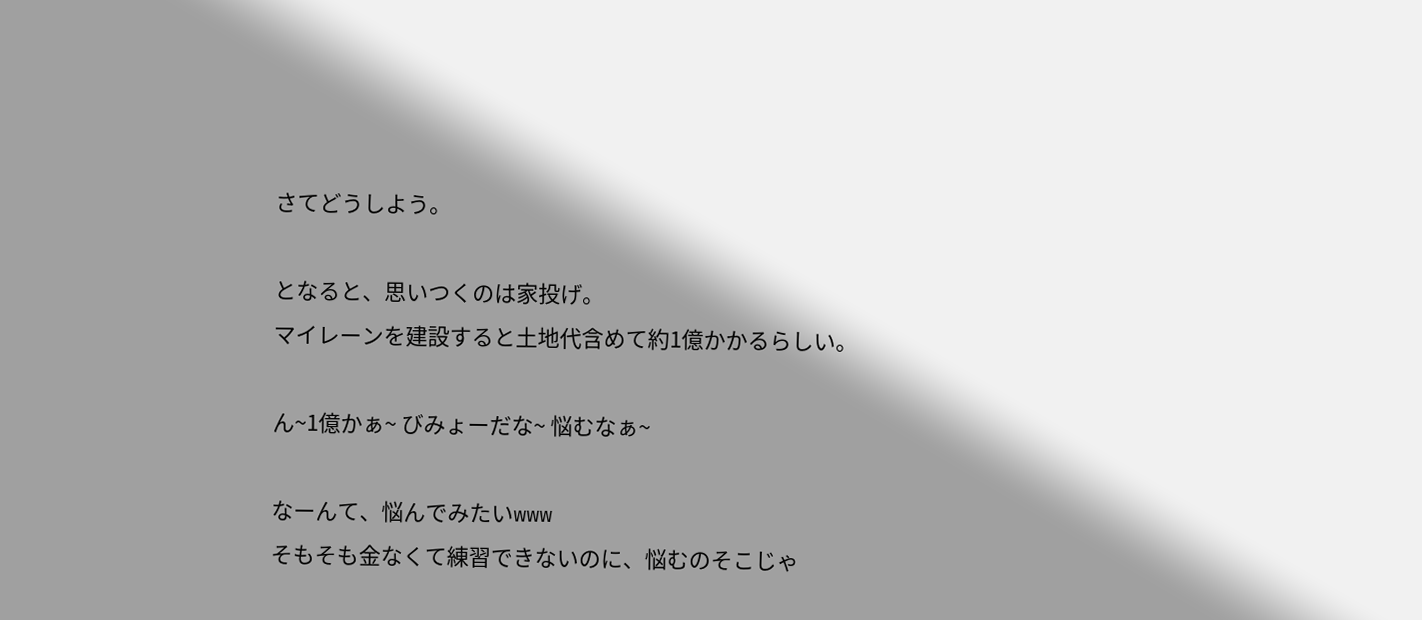さてどうしよう。

となると、思いつくのは家投げ。
マイレーンを建設すると土地代含めて約1億かかるらしい。

ん~1億かぁ~ びみょーだな~ 悩むなぁ~

なーんて、悩んでみたいwww
そもそも金なくて練習できないのに、悩むのそこじゃ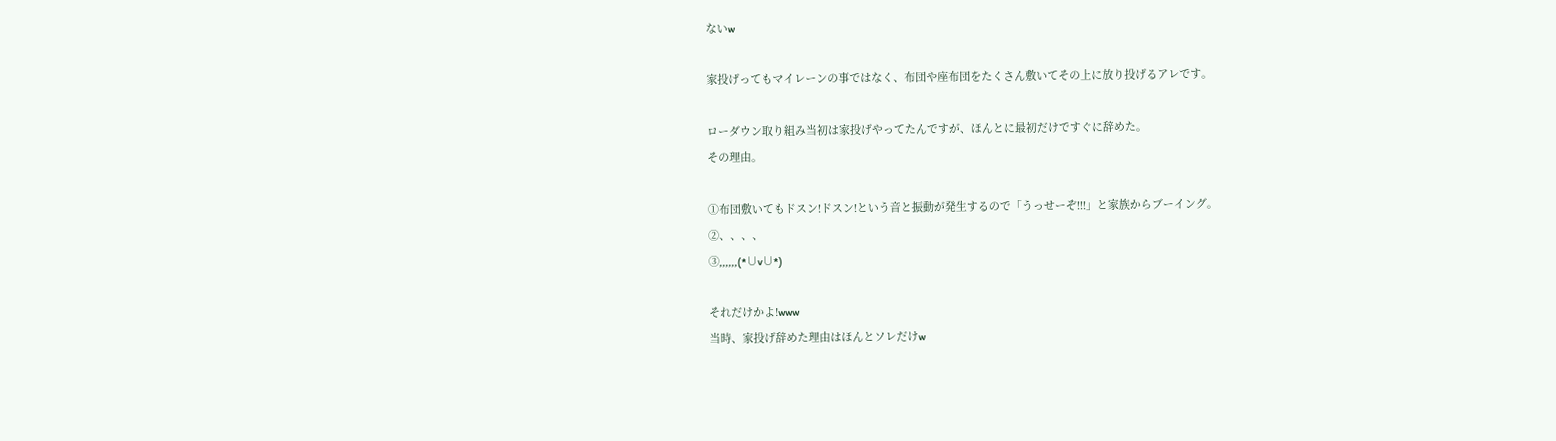ないw

家投げってもマイレーンの事ではなく、布団や座布団をたくさん敷いてその上に放り投げるアレです。

ローダウン取り組み当初は家投げやってたんですが、ほんとに最初だけですぐに辞めた。
その理由。

①布団敷いてもドスン!ドスン!という音と振動が発生するので「うっせーぞ!!!」と家族からブーイング。
②、、、、
③,,,,,,(*∪v∪*)

それだけかよ!www
当時、家投げ辞めた理由はほんとソレだけw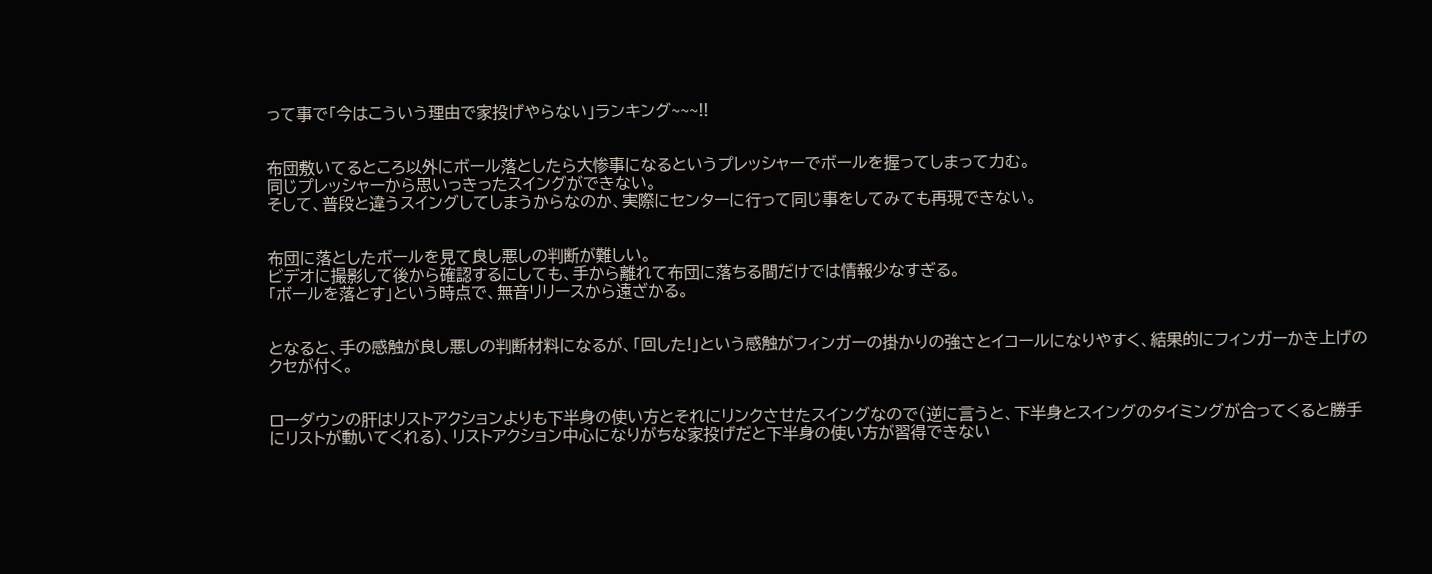って事で「今はこういう理由で家投げやらない」ランキング~~~!!


布団敷いてるところ以外にボール落としたら大惨事になるというプレッシャーでボールを握ってしまって力む。
同じプレッシャーから思いっきったスイングができない。
そして、普段と違うスイングしてしまうからなのか、実際にセンターに行って同じ事をしてみても再現できない。


布団に落としたボールを見て良し悪しの判断が難しい。
ビデオに撮影して後から確認するにしても、手から離れて布団に落ちる間だけでは情報少なすぎる。
「ボールを落とす」という時点で、無音リリースから遠ざかる。


となると、手の感触が良し悪しの判断材料になるが、「回した!」という感触がフィンガーの掛かりの強さとイコールになりやすく、結果的にフィンガーかき上げのクセが付く。


ローダウンの肝はリストアクションよりも下半身の使い方とそれにリンクさせたスイングなので(逆に言うと、下半身とスイングのタイミングが合ってくると勝手にリストが動いてくれる)、リストアクション中心になりがちな家投げだと下半身の使い方が習得できない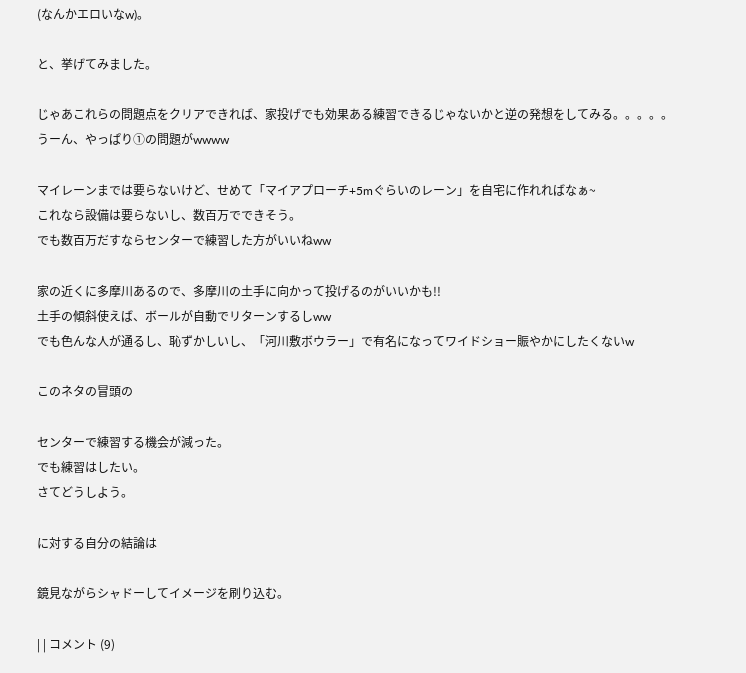(なんかエロいなw)。

と、挙げてみました。

じゃあこれらの問題点をクリアできれば、家投げでも効果ある練習できるじゃないかと逆の発想をしてみる。。。。。
うーん、やっぱり①の問題がwwww

マイレーンまでは要らないけど、せめて「マイアプローチ+5mぐらいのレーン」を自宅に作れればなぁ~
これなら設備は要らないし、数百万でできそう。
でも数百万だすならセンターで練習した方がいいねww

家の近くに多摩川あるので、多摩川の土手に向かって投げるのがいいかも!!
土手の傾斜使えば、ボールが自動でリターンするしww
でも色んな人が通るし、恥ずかしいし、「河川敷ボウラー」で有名になってワイドショー賑やかにしたくないw

このネタの冒頭の

センターで練習する機会が減った。
でも練習はしたい。
さてどうしよう。

に対する自分の結論は

鏡見ながらシャドーしてイメージを刷り込む。

| | コメント (9)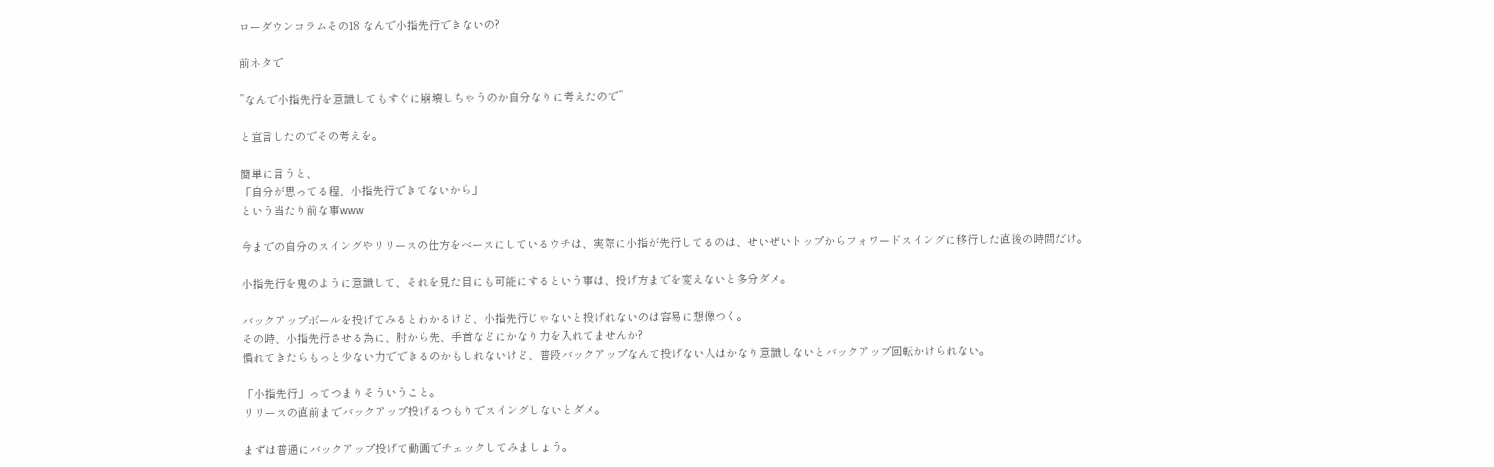ローダウンコラムその18 なんで小指先行できないの?

前ネタで

”なんで小指先行を意識してもすぐに崩壊しちゃうのか自分なりに考えたので”

と宣言したのでその考えを。

簡単に言うと、
「自分が思ってる程、小指先行できてないから」
という当たり前な事www

今までの自分のスイングやリリースの仕方をベースにしているウチは、実際に小指が先行してるのは、せいぜいトップからフォワードスイングに移行した直後の時間だけ。

小指先行を鬼のように意識して、それを見た目にも可能にするという事は、投げ方までを変えないと多分ダメ。

バックアップボールを投げてみるとわかるけど、小指先行じゃないと投げれないのは容易に想像つく。
その時、小指先行させる為に、肘から先、手首などにかなり力を入れてませんか?
慣れてきたらもっと少ない力でできるのかもしれないけど、普段バックアップなんて投げない人はかなり意識しないとバックアップ回転かけられない。

「小指先行」ってつまりそういうこと。
リリースの直前までバックアップ投げるつもりでスイングしないとダメ。

まずは普通にバックアップ投げて動画でチェックしてみましょう。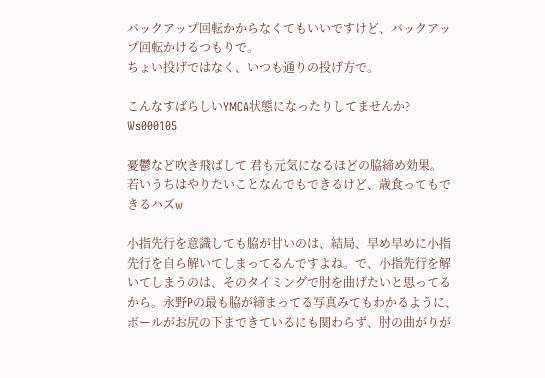バックアップ回転かからなくてもいいですけど、バックアップ回転かけるつもりで。
ちょい投げではなく、いつも通りの投げ方で。

こんなすばらしいYMCA状態になったりしてませんか?
Ws000105

憂鬱など吹き飛ばして 君も元気になるほどの脇締め効果。
若いうちはやりたいことなんでもできるけど、歳食ってもできるハズw

小指先行を意識しても脇が甘いのは、結局、早め早めに小指先行を自ら解いてしまってるんですよね。で、小指先行を解いてしまうのは、そのタイミングで肘を曲げたいと思ってるから。永野Pの最も脇が締まってる写真みてもわかるように、ボールがお尻の下まできているにも関わらず、肘の曲がりが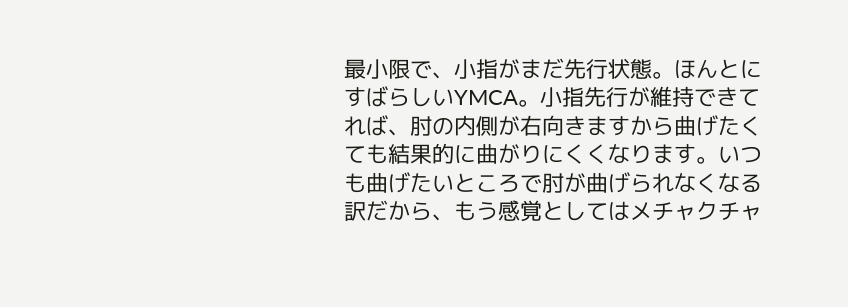最小限で、小指がまだ先行状態。ほんとにすばらしいYMCA。小指先行が維持できてれば、肘の内側が右向きますから曲げたくても結果的に曲がりにくくなります。いつも曲げたいところで肘が曲げられなくなる訳だから、もう感覚としてはメチャクチャ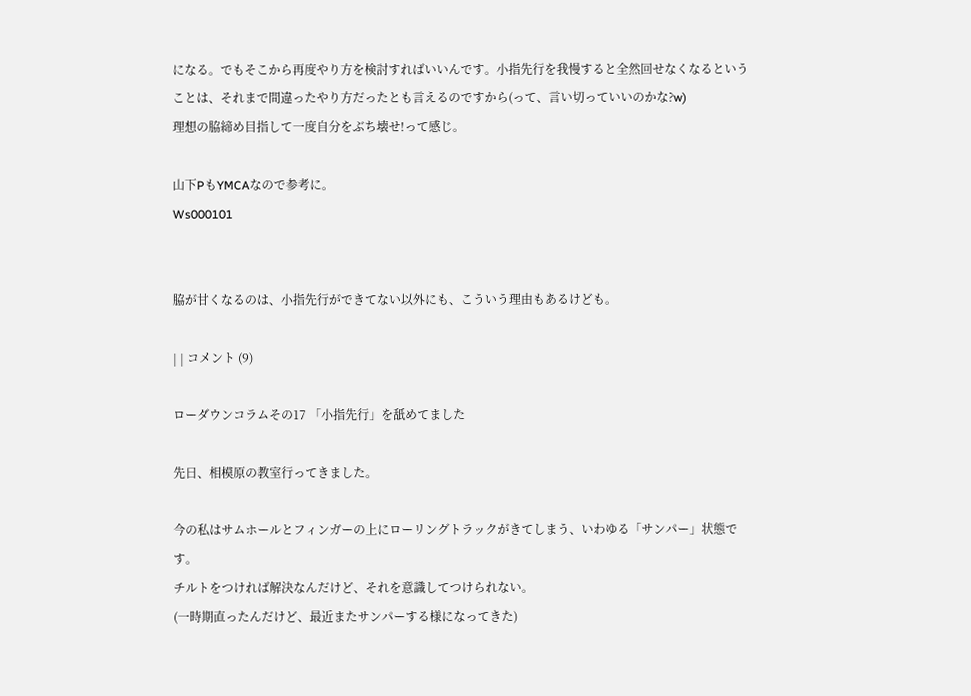になる。でもそこから再度やり方を検討すればいいんです。小指先行を我慢すると全然回せなくなるということは、それまで間違ったやり方だったとも言えるのですから(って、言い切っていいのかな?w)
理想の脇締め目指して一度自分をぶち壊せ!って感じ。

山下PもYMCAなので参考に。
Ws000101


脇が甘くなるのは、小指先行ができてない以外にも、こういう理由もあるけども。

| | コメント (9)

ローダウンコラムその17 「小指先行」を舐めてました

先日、相模原の教室行ってきました。

今の私はサムホールとフィンガーの上にローリングトラックがきてしまう、いわゆる「サンパー」状態です。
チルトをつければ解決なんだけど、それを意識してつけられない。
(一時期直ったんだけど、最近またサンパーする様になってきた)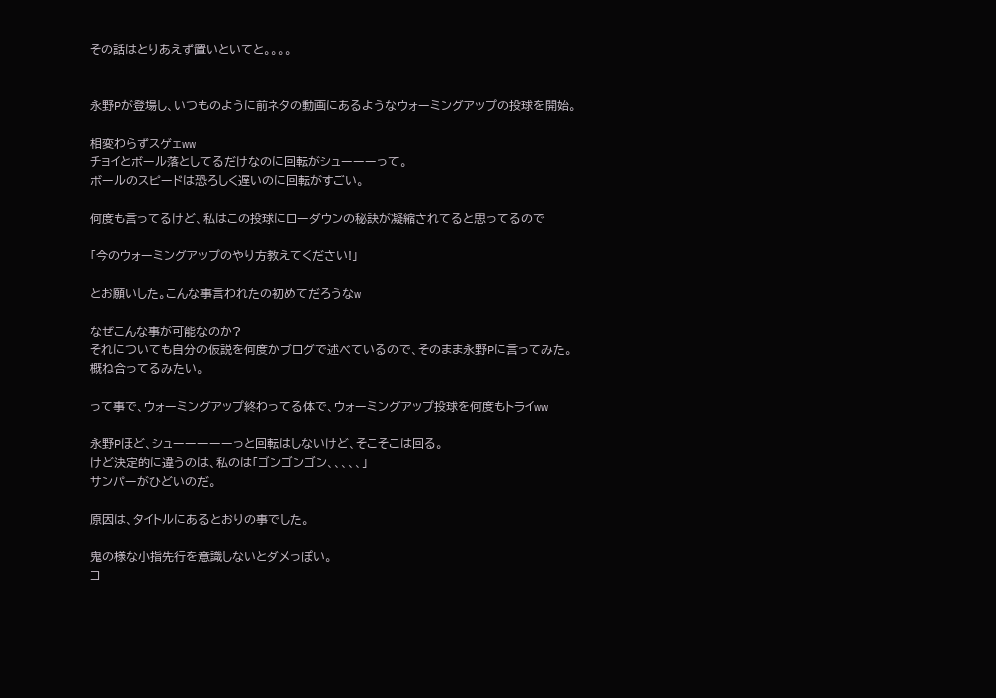その話はとりあえず置いといてと。。。。


永野Pが登場し、いつものように前ネタの動画にあるようなウォーミングアップの投球を開始。

相変わらずスゲェww
チョイとボール落としてるだけなのに回転がシューーーって。
ボールのスピードは恐ろしく遅いのに回転がすごい。

何度も言ってるけど、私はこの投球にローダウンの秘訣が凝縮されてると思ってるので

「今のウォーミングアップのやり方教えてください!」

とお願いした。こんな事言われたの初めてだろうなw

なぜこんな事が可能なのか?
それについても自分の仮説を何度かブログで述べているので、そのまま永野Pに言ってみた。
概ね合ってるみたい。

って事で、ウォーミングアップ終わってる体で、ウォーミングアップ投球を何度もトライww

永野Pほど、シューーーーーっと回転はしないけど、そこそこは回る。
けど決定的に違うのは、私のは「ゴンゴンゴン、、、、、」
サンパーがひどいのだ。

原因は、タイトルにあるとおりの事でした。

鬼の様な小指先行を意識しないとダメっぽい。
コ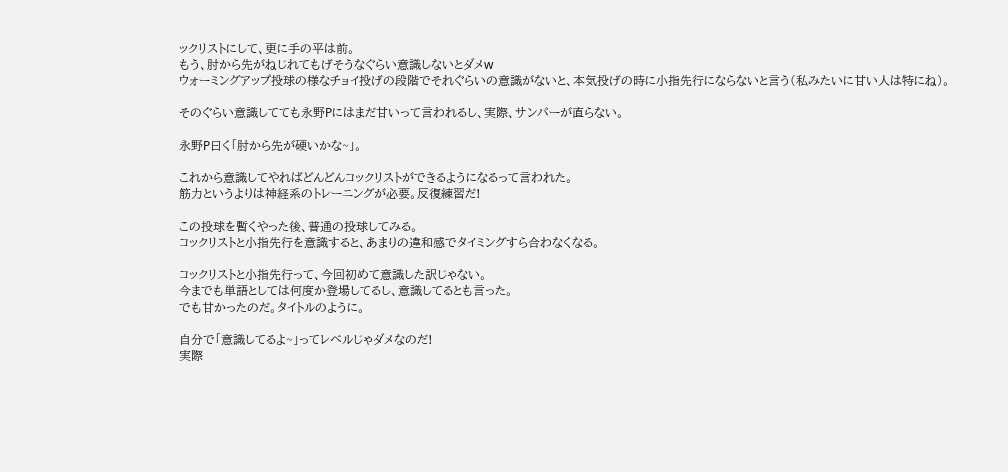ックリストにして、更に手の平は前。
もう、肘から先がねじれてもげそうなぐらい意識しないとダメw
ウォーミングアップ投球の様なチョイ投げの段階でそれぐらいの意識がないと、本気投げの時に小指先行にならないと言う(私みたいに甘い人は特にね)。

そのぐらい意識してても永野Pにはまだ甘いって言われるし、実際、サンパーが直らない。

永野P曰く「肘から先が硬いかな~」。

これから意識してやればどんどんコックリストができるようになるって言われた。
筋力というよりは神経系のトレーニングが必要。反復練習だ!

この投球を暫くやった後、普通の投球してみる。
コックリストと小指先行を意識すると、あまりの違和感でタイミングすら合わなくなる。

コックリストと小指先行って、今回初めて意識した訳じゃない。
今までも単語としては何度か登場してるし、意識してるとも言った。
でも甘かったのだ。タイトルのように。

自分で「意識してるよ~」ってレベルじゃダメなのだ!
実際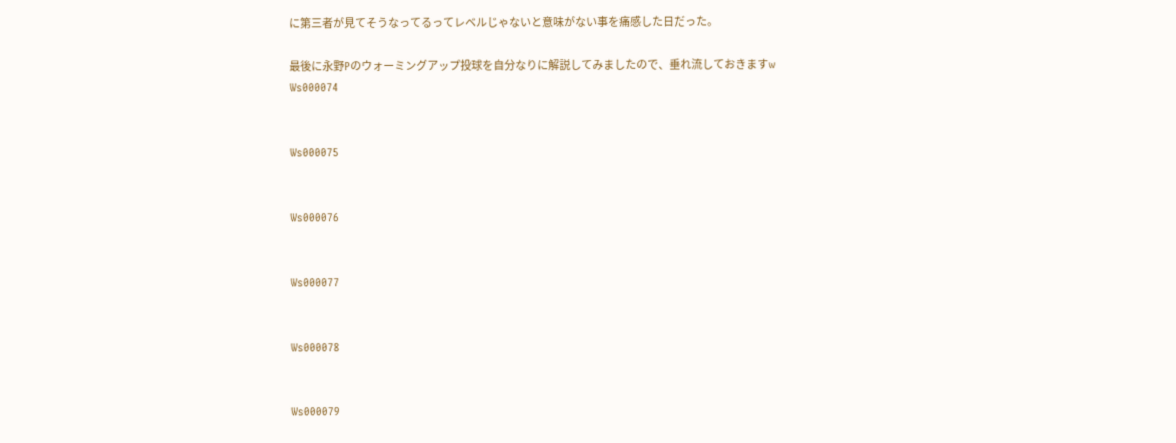に第三者が見てそうなってるってレベルじゃないと意味がない事を痛感した日だった。

最後に永野Pのウォーミングアップ投球を自分なりに解説してみましたので、垂れ流しておきますw
Ws000074


Ws000075


Ws000076


Ws000077


Ws000078


Ws000079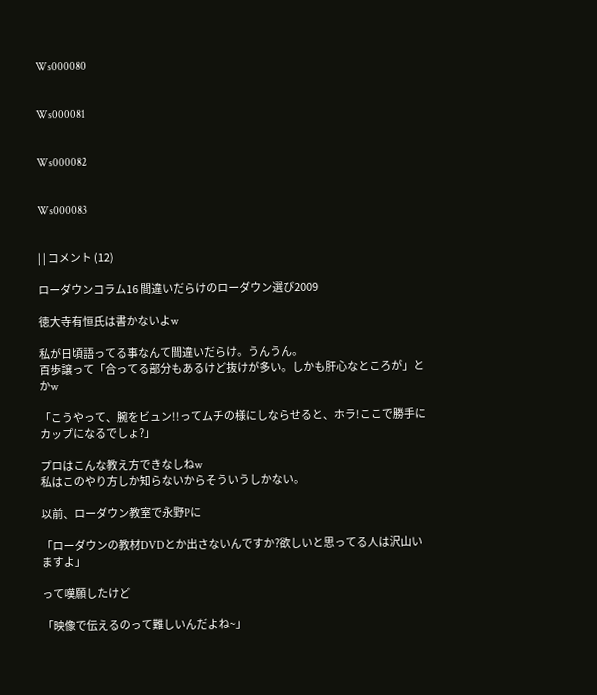Ws000080


Ws000081


Ws000082


Ws000083


| | コメント (12)

ローダウンコラム16 間違いだらけのローダウン選び2009

徳大寺有恒氏は書かないよw

私が日頃語ってる事なんて間違いだらけ。うんうん。
百歩譲って「合ってる部分もあるけど抜けが多い。しかも肝心なところが」とかw

「こうやって、腕をビュン!!ってムチの様にしならせると、ホラ!ここで勝手にカップになるでしょ?」

プロはこんな教え方できなしねw
私はこのやり方しか知らないからそういうしかない。

以前、ローダウン教室で永野Pに

「ローダウンの教材DVDとか出さないんですか?欲しいと思ってる人は沢山いますよ」

って嘆願したけど

「映像で伝えるのって難しいんだよね~」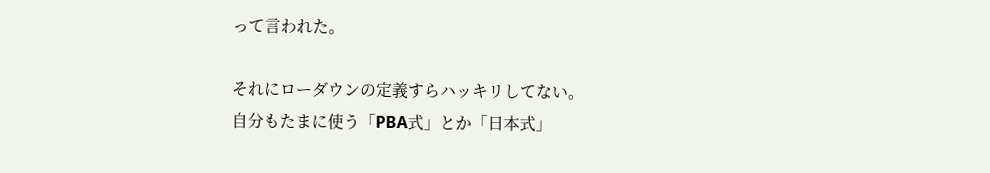って言われた。

それにローダウンの定義すらハッキリしてない。
自分もたまに使う「PBA式」とか「日本式」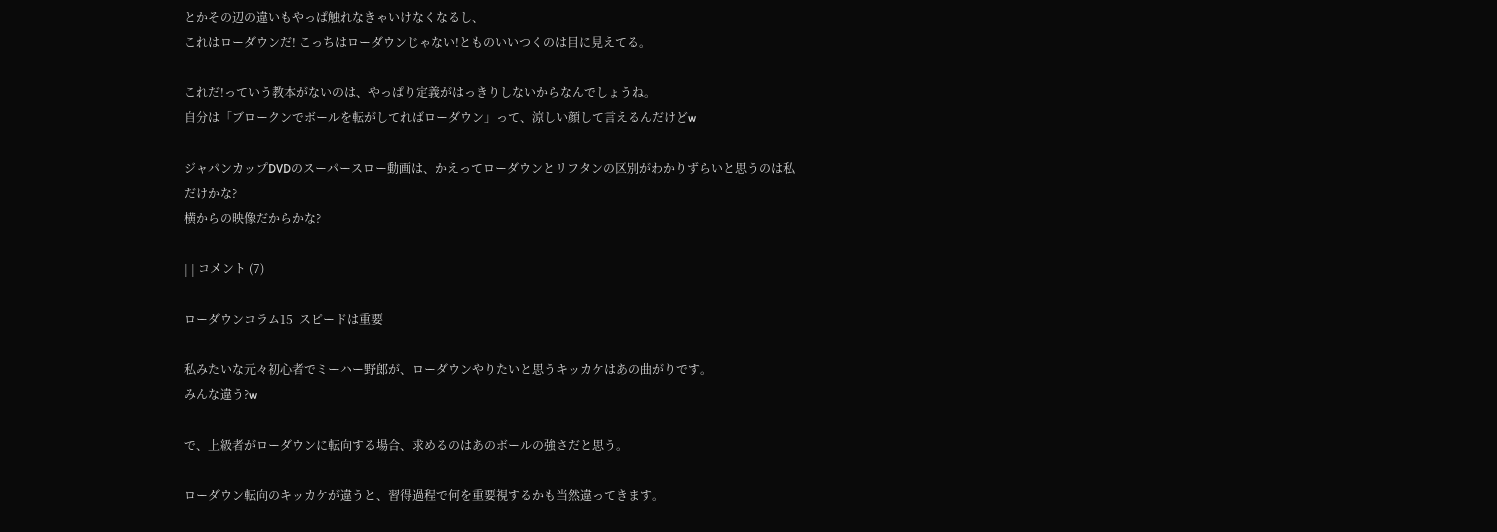とかその辺の違いもやっぱ触れなきゃいけなくなるし、
これはローダウンだ! こっちはローダウンじゃない!とものいいつくのは目に見えてる。

これだ!っていう教本がないのは、やっぱり定義がはっきりしないからなんでしょうね。
自分は「ブロークンでボールを転がしてればローダウン」って、涼しい顔して言えるんだけどw

ジャパンカップDVDのスーパースロー動画は、かえってローダウンとリフタンの区別がわかりずらいと思うのは私だけかな?
横からの映像だからかな?

| | コメント (7)

ローダウンコラム15  スピードは重要

私みたいな元々初心者でミーハー野郎が、ローダウンやりたいと思うキッカケはあの曲がりです。
みんな違う?w

で、上級者がローダウンに転向する場合、求めるのはあのボールの強さだと思う。

ローダウン転向のキッカケが違うと、習得過程で何を重要視するかも当然違ってきます。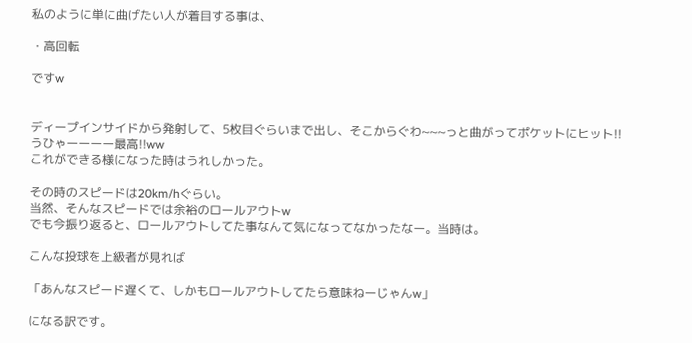私のように単に曲げたい人が着目する事は、

・高回転

ですw


ディープインサイドから発射して、5枚目ぐらいまで出し、そこからぐわ~~~っと曲がってポケットにヒット!!
うひゃーーーー最高!!ww
これができる様になった時はうれしかった。

その時のスピードは20km/hぐらい。
当然、そんなスピードでは余裕のロールアウトw
でも今振り返ると、ロールアウトしてた事なんて気になってなかったなー。当時は。

こんな投球を上級者が見れば

「あんなスピード遅くて、しかもロールアウトしてたら意味ねーじゃんw」

になる訳です。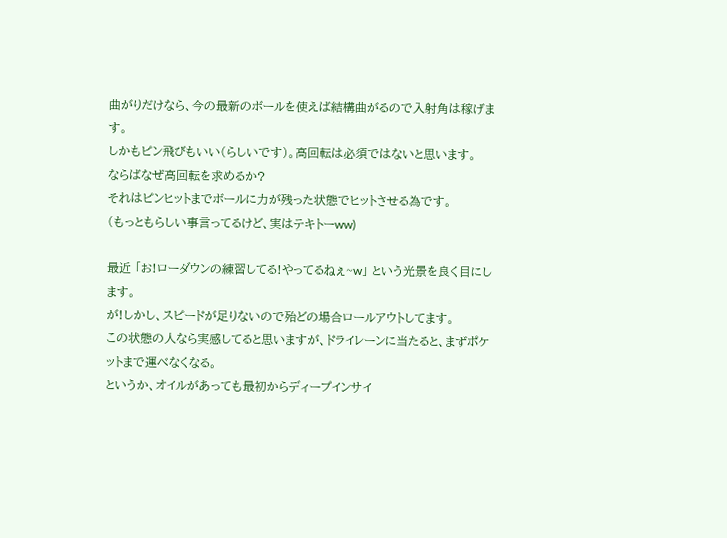曲がりだけなら、今の最新のボールを使えば結構曲がるので入射角は稼げます。
しかもピン飛びもいい(らしいです)。高回転は必須ではないと思います。
ならばなぜ高回転を求めるか?
それはピンヒットまでボールに力が残った状態でヒットさせる為です。
(もっともらしい事言ってるけど、実はテキトーww)

最近 「お!ローダウンの練習してる!やってるねぇ~w」 という光景を良く目にします。
が!しかし、スピードが足りないので殆どの場合ロールアウトしてます。
この状態の人なら実感してると思いますが、ドライレーンに当たると、まずポケットまで運べなくなる。
というか、オイルがあっても最初からディープインサイ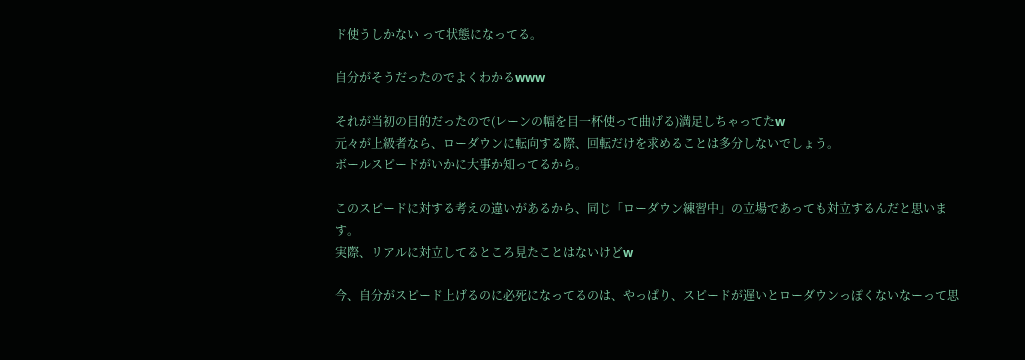ド使うしかない って状態になってる。

自分がそうだったのでよくわかるwww

それが当初の目的だったので(レーンの幅を目一杯使って曲げる)満足しちゃってたw
元々が上級者なら、ローダウンに転向する際、回転だけを求めることは多分しないでしょう。
ボールスピードがいかに大事か知ってるから。

このスピードに対する考えの違いがあるから、同じ「ローダウン練習中」の立場であっても対立するんだと思います。
実際、リアルに対立してるところ見たことはないけどw

今、自分がスピード上げるのに必死になってるのは、やっぱり、スピードが遅いとローダウンっぽくないなーって思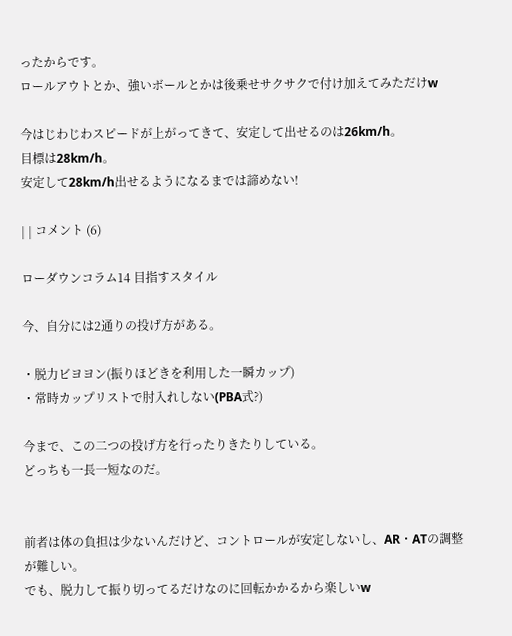ったからです。
ロールアウトとか、強いボールとかは後乗せサクサクで付け加えてみただけw

今はじわじわスピードが上がってきて、安定して出せるのは26km/h。
目標は28km/h。
安定して28km/h出せるようになるまでは諦めない!

| | コメント (6)

ローダウンコラム14 目指すスタイル

今、自分には2通りの投げ方がある。

・脱力ビヨヨン(振りほどきを利用した一瞬カップ)
・常時カップリストで肘入れしない(PBA式?)

今まで、この二つの投げ方を行ったりきたりしている。
どっちも一長一短なのだ。


前者は体の負担は少ないんだけど、コントロールが安定しないし、AR・ATの調整が難しい。
でも、脱力して振り切ってるだけなのに回転かかるから楽しいw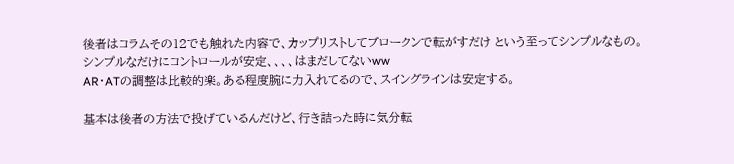後者はコラムその12でも触れた内容で、カップリストしてブロークンで転がすだけ という至ってシンプルなもの。
シンプルなだけにコントロールが安定、、、、はまだしてないww
AR・ATの調整は比較的楽。ある程度腕に力入れてるので、スイングラインは安定する。

基本は後者の方法で投げているんだけど、行き詰った時に気分転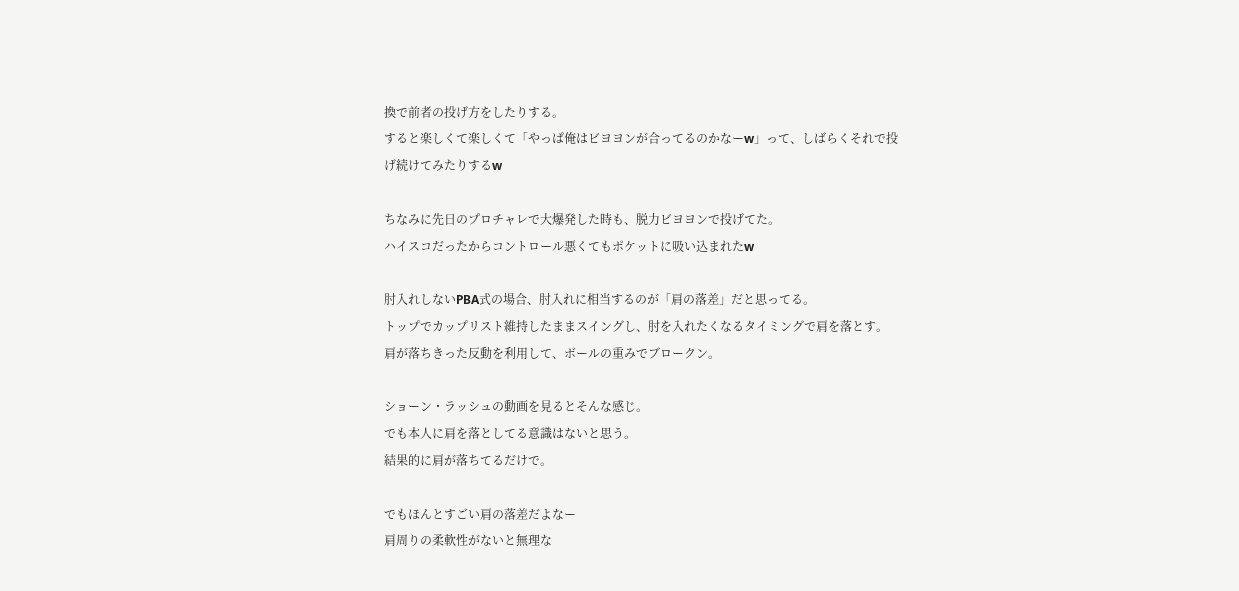換で前者の投げ方をしたりする。
すると楽しくて楽しくて「やっぱ俺はビヨヨンが合ってるのかなーw」って、しばらくそれで投げ続けてみたりするw

ちなみに先日のプロチャレで大爆発した時も、脱力ビヨヨンで投げてた。
ハイスコだったからコントロール悪くてもポケットに吸い込まれたw

肘入れしないPBA式の場合、肘入れに相当するのが「肩の落差」だと思ってる。
トップでカップリスト維持したままスイングし、肘を入れたくなるタイミングで肩を落とす。
肩が落ちきった反動を利用して、ボールの重みでブロークン。

ショーン・ラッシュの動画を見るとそんな感じ。
でも本人に肩を落としてる意識はないと思う。
結果的に肩が落ちてるだけで。

でもほんとすごい肩の落差だよなー
肩周りの柔軟性がないと無理な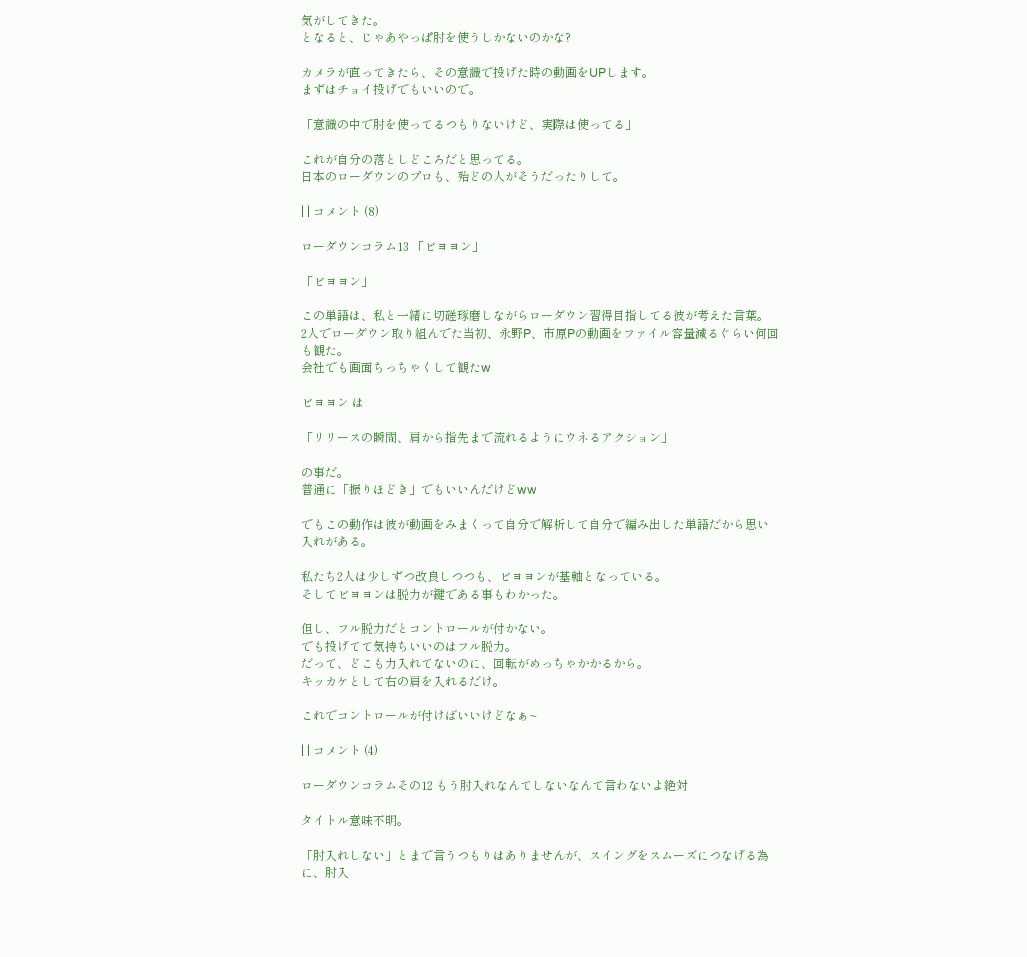気がしてきた。
となると、じゃあやっぱ肘を使うしかないのかな?

カメラが直ってきたら、その意識で投げた時の動画をUPします。
まずはチョイ投げでもいいので。

「意識の中で肘を使ってるつもりないけど、実際は使ってる」

これが自分の落としどころだと思ってる。
日本のローダウンのプロも、殆どの人がそうだったりして。

| | コメント (8)

ローダウンコラム13 「ビヨヨン」

「ビヨヨン」

この単語は、私と一緒に切磋琢磨しながらローダウン習得目指してる彼が考えた言葉。
2人でローダウン取り組んでた当初、永野P、市原Pの動画をファイル容量減るぐらい何回も観た。
会社でも画面ちっちゃくして観たw

ビヨヨン は

「リリースの瞬間、肩から指先まで流れるようにウネるアクション」

の事だ。
普通に「振りほどき」でもいいんだけどww

でもこの動作は彼が動画をみまくって自分で解析して自分で編み出した単語だから思い入れがある。

私たち2人は少しずつ改良しつつも、ビヨヨンが基軸となっている。
そしてビヨヨンは脱力が鍵である事もわかった。

但し、フル脱力だとコントロールが付かない。
でも投げてて気持ちいいのはフル脱力。
だって、どこも力入れてないのに、回転がめっちゃかかるから。
キッカケとして右の肩を入れるだけ。

これでコントロールが付けばいいけどなぁ~

| | コメント (4)

ローダウンコラムその12 もう肘入れなんてしないなんて言わないよ絶対

タイトル意味不明。

「肘入れしない」とまで言うつもりはありませんが、スイングをスムーズにつなげる為に、肘入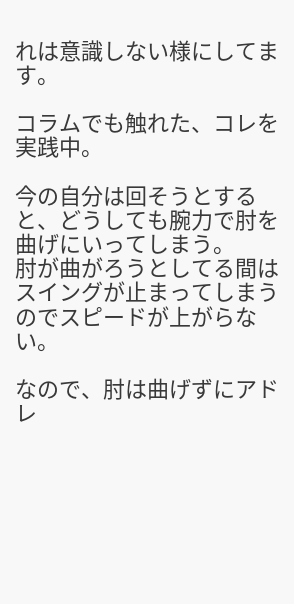れは意識しない様にしてます。

コラムでも触れた、コレを実践中。

今の自分は回そうとすると、どうしても腕力で肘を曲げにいってしまう。
肘が曲がろうとしてる間はスイングが止まってしまうのでスピードが上がらない。

なので、肘は曲げずにアドレ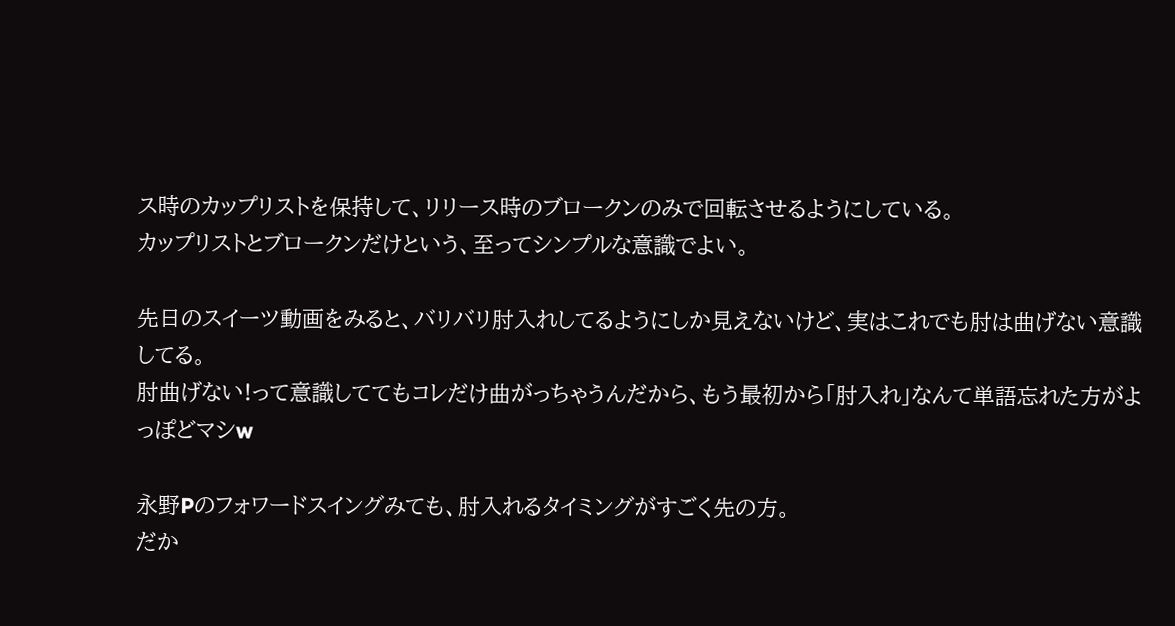ス時のカップリストを保持して、リリース時のブロークンのみで回転させるようにしている。
カップリストとブロークンだけという、至ってシンプルな意識でよい。

先日のスイーツ動画をみると、バリバリ肘入れしてるようにしか見えないけど、実はこれでも肘は曲げない意識してる。
肘曲げない!って意識しててもコレだけ曲がっちゃうんだから、もう最初から「肘入れ」なんて単語忘れた方がよっぽどマシw

永野Pのフォワードスイングみても、肘入れるタイミングがすごく先の方。
だか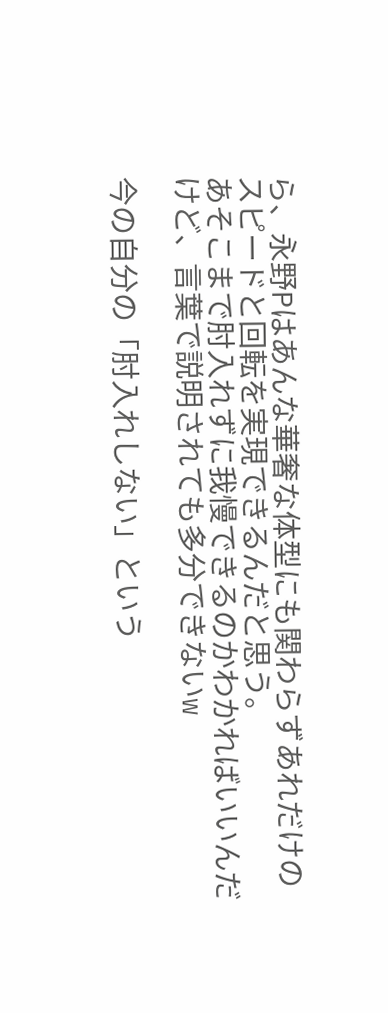ら、永野Pはあんな華奢な体型にも関わらずあれだけのスピードと回転を実現できるんだと思う。
あそこまで肘入れずに我慢できるのかわかればいいんだけど、言葉で説明されても多分できないw

今の自分の「肘入れしない」という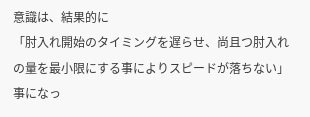意識は、結果的に
「肘入れ開始のタイミングを遅らせ、尚且つ肘入れの量を最小限にする事によりスピードが落ちない」事になっ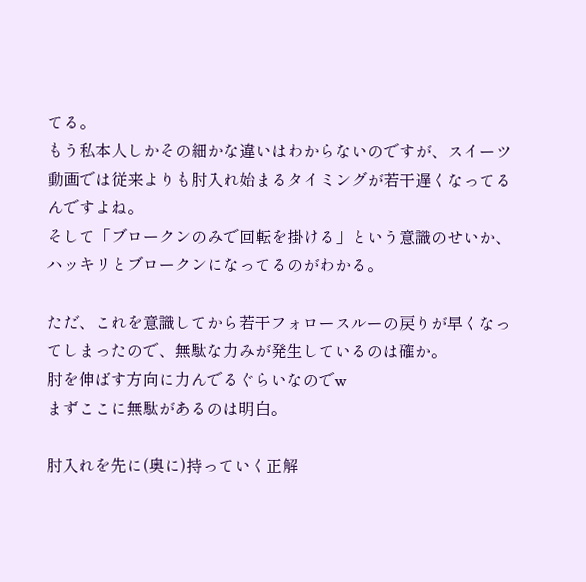てる。
もう私本人しかその細かな違いはわからないのですが、スイーツ動画では従来よりも肘入れ始まるタイミングが若干遅くなってるんですよね。
そして「ブロークンのみで回転を掛ける」という意識のせいか、ハッキリとブロークンになってるのがわかる。

ただ、これを意識してから若干フォロースルーの戻りが早くなってしまったので、無駄な力みが発生しているのは確か。
肘を伸ばす方向に力んでるぐらいなのでw
まずここに無駄があるのは明白。

肘入れを先に(奥に)持っていく正解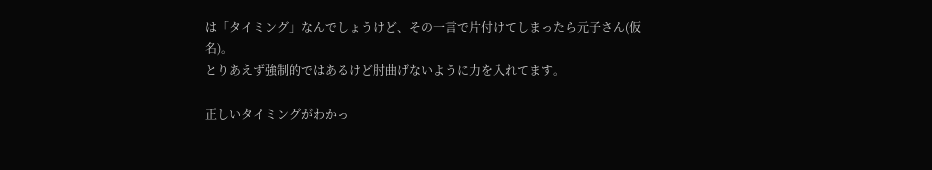は「タイミング」なんでしょうけど、その一言で片付けてしまったら元子さん(仮名)。
とりあえず強制的ではあるけど肘曲げないように力を入れてます。

正しいタイミングがわかっ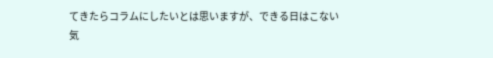てきたらコラムにしたいとは思いますが、できる日はこない気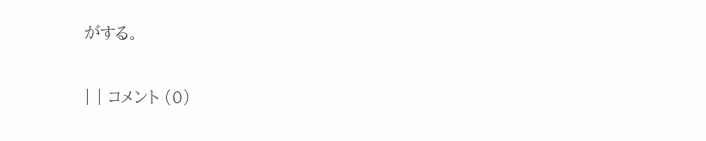がする。

| | コメント (0)